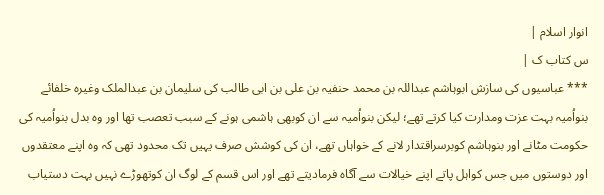انوار اسلام |
س کتاب ک |
*** عباسیوں کی سازش ابوہاشم عبداللہ بن محمد حنفیہ بن علی بن ابی طالب کی سلیمان بن عبدالملک وغیرہ خلفائے بنواُمیہ بہت عزت ومدارت کیا کرتے تھے؛ لیکن بنواُمیہ سے ان کوبھی ہاشمی ہونے کے سبب تعصب تھا اور وہ بدل بنواُمیہ کی حکومت مٹانے اور بنوہاشم کوبرسراقتدار لانے کے خواہاں تھے، ان کی کوشش صرف یہیں تک محدود تھی کہ وہ اپنے معتقدوں اور دوستوں میں جس کواہل پاتے اپنے خیالات سے آگاہ فرمادیتے تھے اور اس قسم کے لوگ ان کوتھوڑے نہیں بہت دستیاب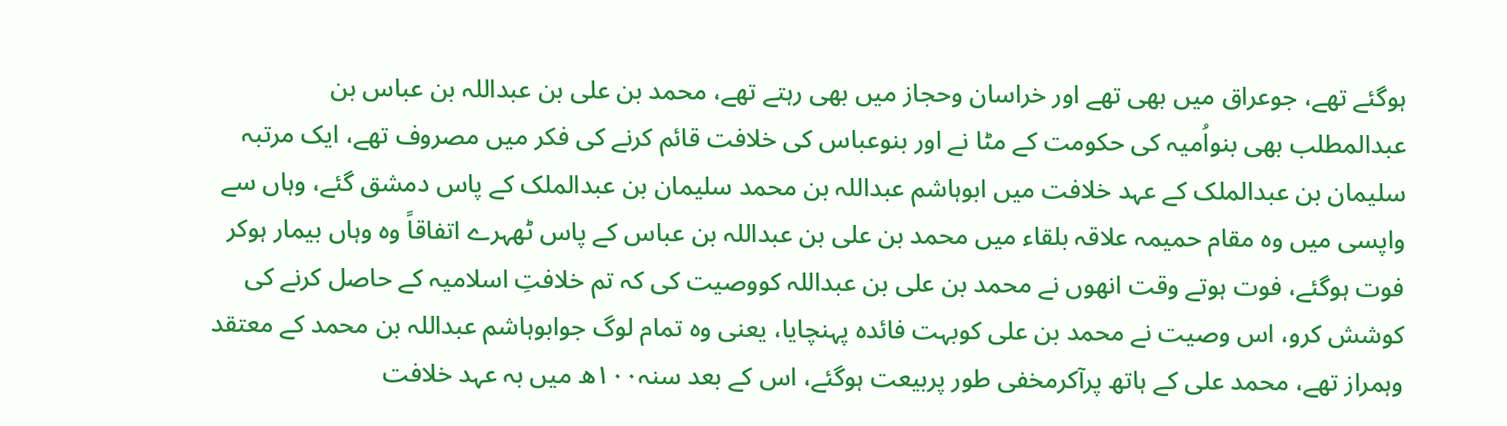ہوگئے تھے، جوعراق میں بھی تھے اور خراسان وحجاز میں بھی رہتے تھے، محمد بن علی بن عبداللہ بن عباس بن عبدالمطلب بھی بنواُمیہ کی حکومت کے مٹا نے اور بنوعباس کی خلافت قائم کرنے کی فکر میں مصروف تھے، ایک مرتبہ سلیمان بن عبدالملک کے عہد خلافت میں ابوہاشم عبداللہ بن محمد سلیمان بن عبدالملک کے پاس دمشق گئے، وہاں سے واپسی میں وہ مقام حمیمہ علاقہ بلقاء میں محمد بن علی بن عبداللہ بن عباس کے پاس ٹھہرے اتفاقاً وہ وہاں بیمار ہوکر فوت ہوگئے، فوت ہوتے وقت انھوں نے محمد بن علی بن عبداللہ کووصیت کی کہ تم خلافتِ اسلامیہ کے حاصل کرنے کی کوشش کرو، اس وصیت نے محمد بن علی کوبہت فائدہ پہنچایا، یعنی وہ تمام لوگ جوابوہاشم عبداللہ بن محمد کے معتقد وہمراز تھے، محمد علی کے ہاتھ پرآکرمخفی طور پربیعت ہوگئے، اس کے بعد سنہ۱۰۰ھ میں بہ عہد خلافت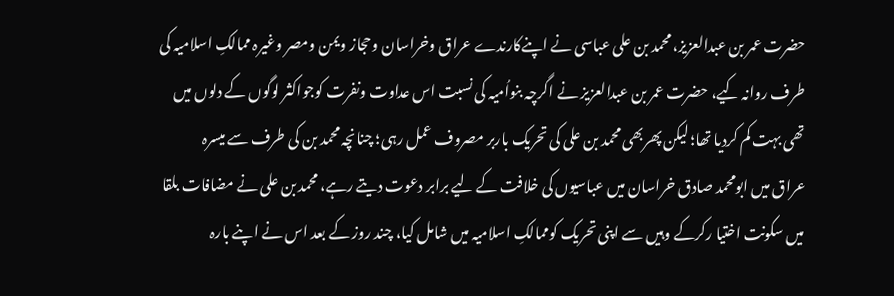حضرت عمر بن عبدالعزیز، محمد بن علی عباسی نے اپنےکارندے عراق وخراسان وحجاز ویمن ومصر وغیرہ ممالکِ اسلامیہ کی طرف روانہ کیے، حضرت عمر بن عبدالعزیز نے اگرچہ بنواُمیہ کی نسبت اس عداوت ونفرت کوجواکثر لوگوں کے دلوں میں تھی بہت کم کردیا تھا؛ لیکن پھربھی محمد بن علی کی تحریک باربر مصروف عمل رہی؛ چنانچہ محمد بن کی طرف سے میسرہ عراق میں ابومحمد صادق خراسان میں عباسیوں کی خلافت کے لیے برابر دعوت دیتے رہے، محمد بن علی نے مضافات بلقا میں سکونت اختیا رکرکے وہیں سے اپنی تحریک کوممالکِ اسلامیہ میں شامل کیا، چند روز کے بعد اس نے اپنے بارہ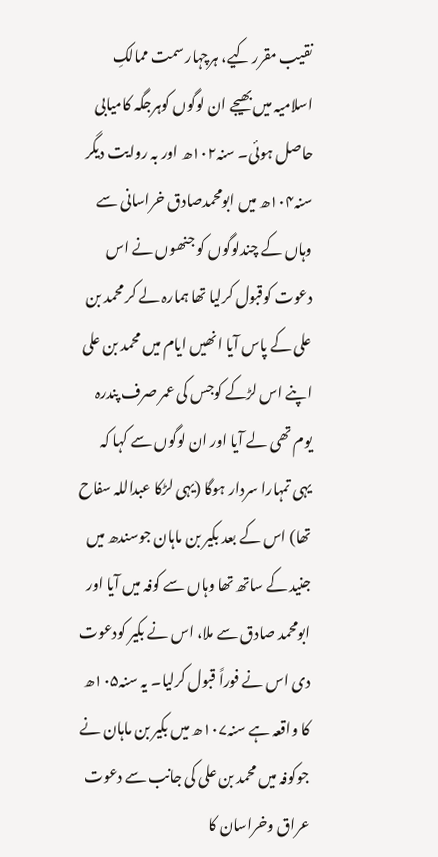نقیب مقرر کیے، ہرچہار سمت ممالکِ اسلامیہ میں بھیجے ان لوگوں کوہرجگہ کامیابی حاصل ہوئی۔ سنہ۱۰۲ھ اور بہ روایت دیگر سنہ۱۰۴ھ میں ابومحمدصادق خراسانی سے وہاں کے چندلوگوں کو جنھوں نے اس دعوت کوقبول کرلیا تھا ہمارہ لے کر محمد بن علی کے پاس آیا انھیں ایام میں محمد بن علی اپنے اس لڑکے کوجس کی عمر صرف پندرہ یوم تھی لے آیا اور ان لوگوں سے کہا کہ یہی تمہارا سردار ہوگا (یہی لڑکا عبداللہ سفاح تھا) اس کے بعد بکیر بن ماہان جوسندھ میں جنید کے ساتھ تھا وہاں سے کوفہ میں آیا اور ابومحمد صادق سے ملا، اس نے بکیر کودعوت دی اس نے فوراً قبول کرلیا۔ یہ سنہ۱۰۵ھ کا واقعہ ہے سنہ۱۰۷ھ میں بکیر بن ماہان نے جوکوفہ میں محمد بن علی کی جانب سے دعوت عراق وخراسان کا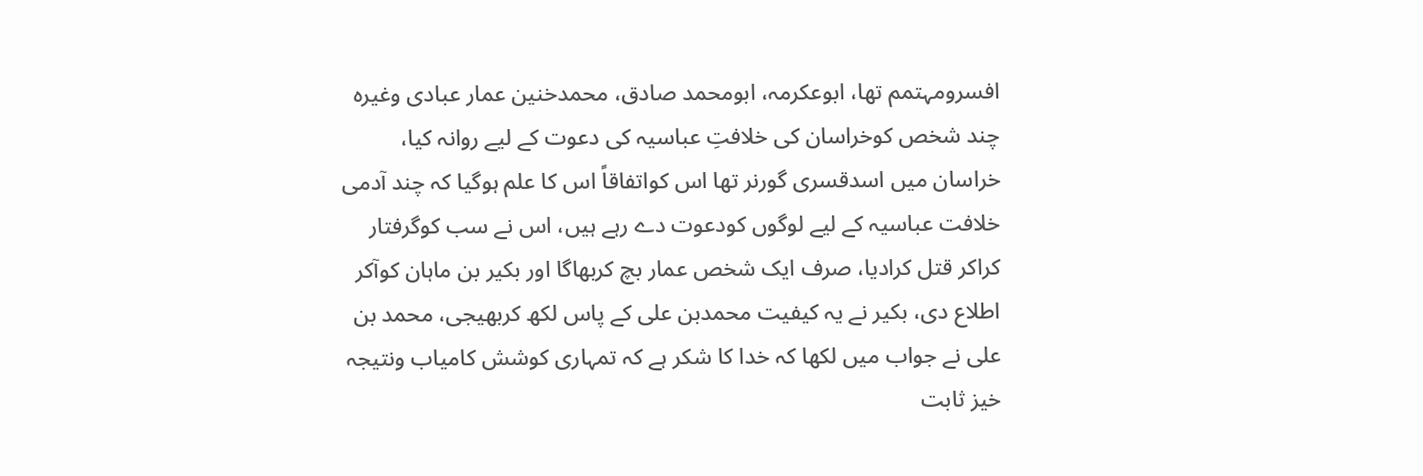افسرومہتمم تھا، ابوعکرمہ، ابومحمد صادق، محمدخنین عمار عبادی وغیرہ چند شخص کوخراسان کی خلافتِ عباسیہ کی دعوت کے لیے روانہ کیا، خراسان میں اسدقسری گورنر تھا اس کواتفاقاً اس کا علم ہوگیا کہ چند آدمی خلافت عباسیہ کے لیے لوگوں کودعوت دے رہے ہیں، اس نے سب کوگرفتار کراکر قتل کرادیا، صرف ایک شخص عمار بچ کربھاگا اور بکیر بن ماہان کوآکر اطلاع دی، بکیر نے یہ کیفیت محمدبن علی کے پاس لکھ کربھیجی، محمد بن علی نے جواب میں لکھا کہ خدا کا شکر ہے کہ تمہاری کوشش کامیاب ونتیجہ خیز ثابت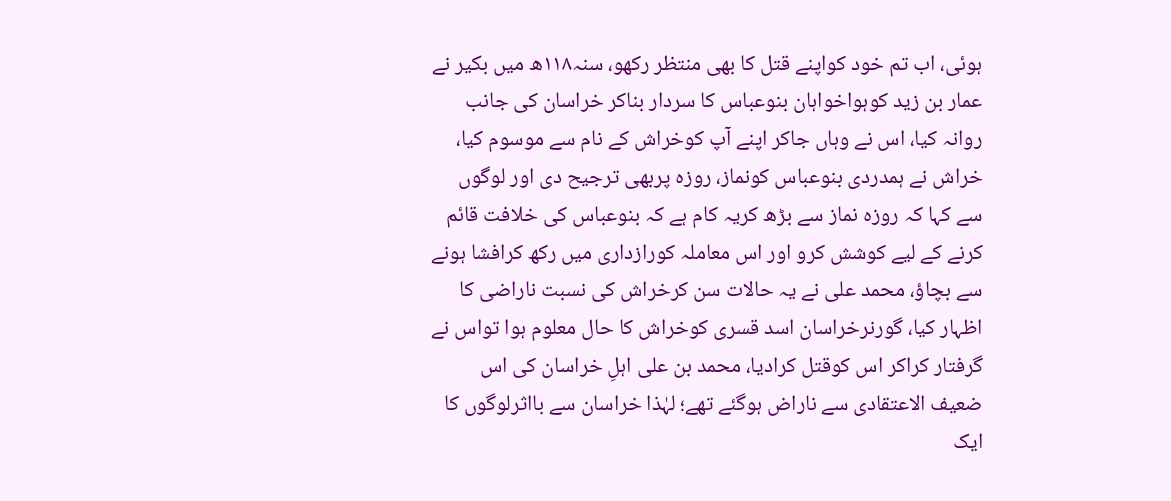ہوئی، اب تم خود کواپنے قتل کا بھی منتظر رکھو، سنہ۱۱۸ھ میں بکیر نے عمار بن زید کوہواخواہان بنوعباس کا سردار بناکر خراسان کی جانب روانہ کیا، اس نے وہاں جاکر اپنے آپ کوخراش کے نام سے موسوم کیا، خراش نے ہمدردی بنوعباس کونماز، روزہ پربھی ترجیح دی اور لوگوں سے کہا کہ روزہ نماز سے بڑھ کریہ کام ہے کہ بنوعباس کی خلافت قائم کرنے کے لیے کوشش کرو اور اس معاملہ کورازداری میں رکھ کرافشا ہونے سے بچاؤ، محمد علی نے یہ حالات سن کرخراش کی نسبت ناراضی کا اظہار کیا، گورنرخراسان اسد قسری کوخراش کا حال معلوم ہوا تواس نے گرفتار کراکر اس کوقتل کرادیا، محمد بن علی اہلِ خراسان کی اس ضعیف الاعتقادی سے ناراض ہوگئے تھے؛ لہٰذا خراسان سے بااثرلوگوں کا ایک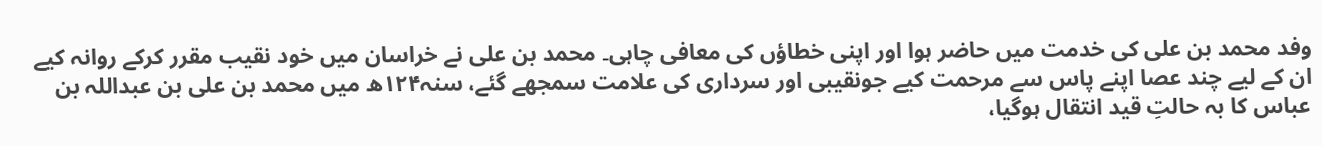وفد محمد بن علی کی خدمت میں حاضر ہوا اور اپنی خطاؤں کی معافی چاہی۔ محمد بن علی نے خراسان میں خود نقیب مقرر کرکے روانہ کیے ان کے لیے چند عصا اپنے پاس سے مرحمت کیے جونقیبی اور سرداری کی علامت سمجھے گئے، سنہ۱۲۴ھ میں محمد بن علی بن عبداللہ بن عباس کا بہ حالتِ قید انتقال ہوگیا،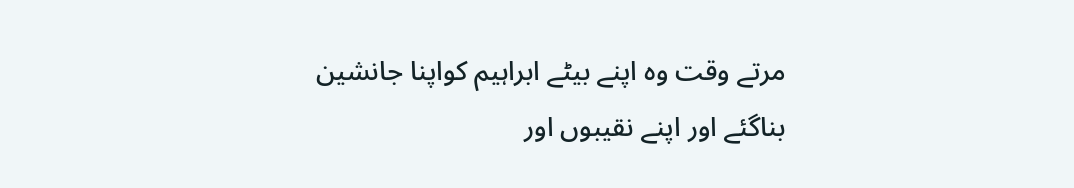مرتے وقت وہ اپنے بیٹے ابراہیم کواپنا جانشین بناگئے اور اپنے نقیبوں اور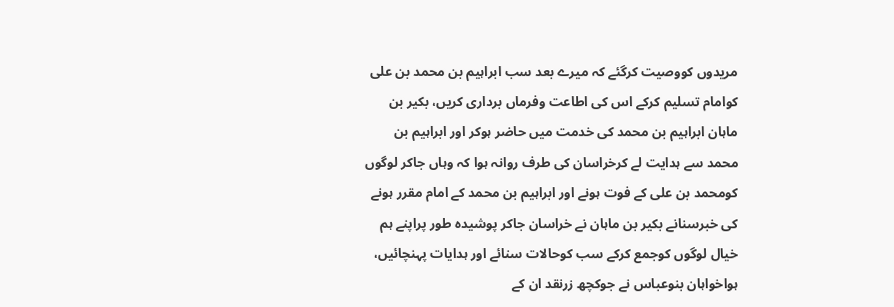مریدوں کووصیت کرگئے کہ میرے بعد سب ابراہیم بن محمد بن علی کوامام تسلیم کرکے اس کی اطاعت وفرماں برداری کریں، بکیر بن ماہان ابراہیم بن محمد کی خدمت میں حاضر ہوکر اور ابراہیم بن محمد سے ہدایت لے کرخراسان کی طرف روانہ ہوا کہ وہاں جاکر لوگوں کومحمد بن علی کے فوت ہونے اور ابراہیم بن محمد کے امام مقرر ہونے کی خبرسنانے بکیر بن ماہان نے خراسان جاکر پوشیدہ طور پراپنے ہم خیال لوگوں کوجمع کرکے سب کوحالات سنائے اور ہدایات پہنچائیں، ہواخواہان بنوعباس نے جوکچھ زرنقد ان کے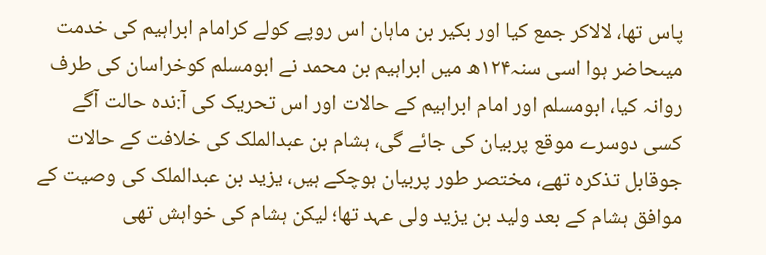پاس تھا، لالاکر جمع کیا اور بکیر بن ماہان اس روپے کولے کرامام ابراہیم کی خدمت میںحاضر ہوا اسی سنہ۱۲۴ھ میں ابراہیم بن محمد نے ابومسلم کوخراسان کی طرف روانہ کیا، ابومسلم اور امام ابراہیم کے حالات اور اس تحریک کی آ:ندہ حالت آگے کسی دوسرے موقع پربیان کی جائے گی، ہشام بن عبدالملک کی خلافت کے حالات جوقابل تذکرہ تھے، مختصر طور پربیان ہوچکے ہیں، یزید بن عبدالملک کی وصیت کے موافق ہشام کے بعد ولید بن یزید ولی عہد تھا؛ لیکن ہشام کی خواہش تھی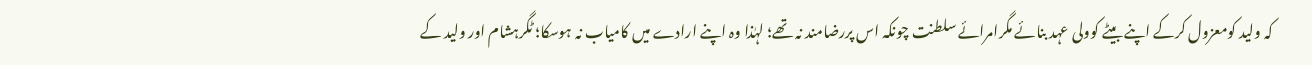کہ ولید کومعزول کرکے اپنے بیٹے کوولی عہد بنائے مگرامرائے سلطنت چونکہ اس پررضامند نہ تھے؛ لہٰذا وہ اپنے ارادے میں کامیاب نہ ہوسکا؛ ٹگرہشام اور ولید کے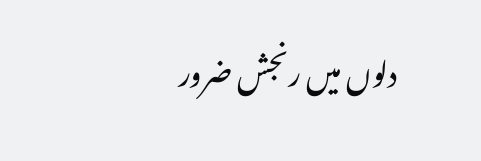دلوں میں رنجش ضرور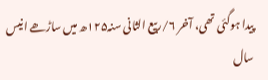پیدا ہوگئی تھی، آخر ۶/ربیع الثانی سنہ۱۲۵ھ میں ساڑھے انیس سال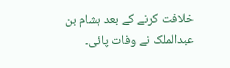خلافت کرنے کے بعد ہشام بن عبدالملک نے وفات پائی۔